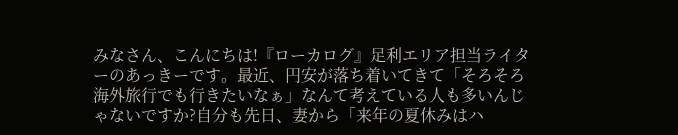みなさん、こんにちは!『ローカログ』足利エリア担当ライターのあっきーです。最近、円安が落ち着いてきて「そろそろ海外旅行でも行きたいなぁ」なんて考えている人も多いんじゃないですか?自分も先日、妻から「来年の夏休みはハ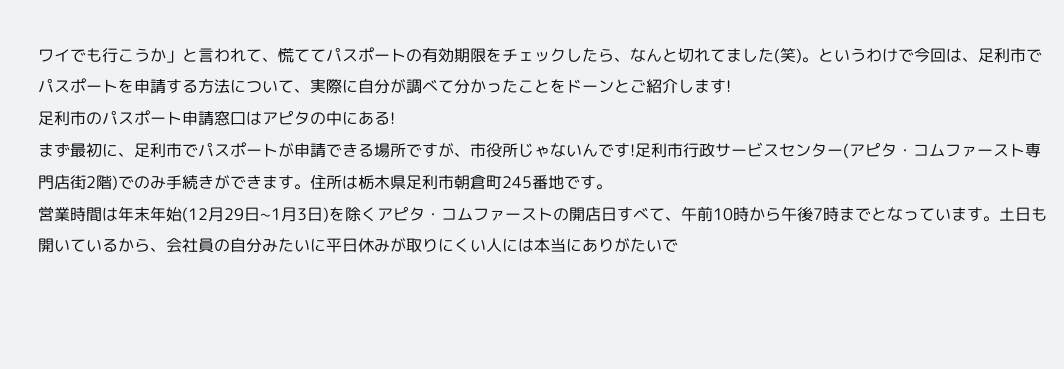ワイでも行こうか」と言われて、慌ててパスポートの有効期限をチェックしたら、なんと切れてました(笑)。というわけで今回は、足利市でパスポートを申請する方法について、実際に自分が調べて分かったことをドーンとご紹介します!
足利市のパスポート申請窓口はアピタの中にある!
まず最初に、足利市でパスポートが申請できる場所ですが、市役所じゃないんです!足利市行政サービスセンター(アピタ・コムファースト専門店街2階)でのみ手続きができます。住所は栃木県足利市朝倉町245番地です。
営業時間は年末年始(12月29日~1月3日)を除くアピタ・コムファーストの開店日すべて、午前10時から午後7時までとなっています。土日も開いているから、会社員の自分みたいに平日休みが取りにくい人には本当にありがたいで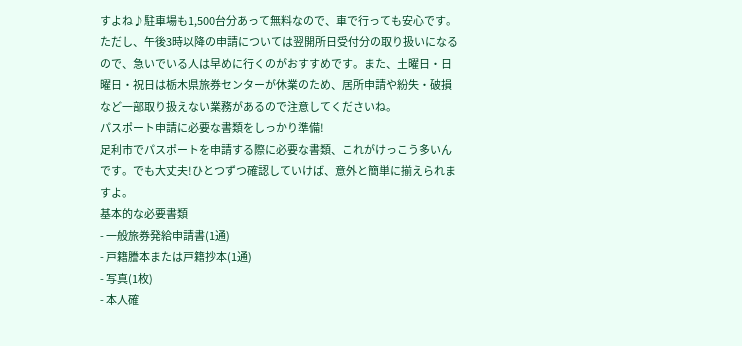すよね♪駐車場も1,500台分あって無料なので、車で行っても安心です。
ただし、午後3時以降の申請については翌開所日受付分の取り扱いになるので、急いでいる人は早めに行くのがおすすめです。また、土曜日・日曜日・祝日は栃木県旅券センターが休業のため、居所申請や紛失・破損など一部取り扱えない業務があるので注意してくださいね。
パスポート申請に必要な書類をしっかり準備!
足利市でパスポートを申請する際に必要な書類、これがけっこう多いんです。でも大丈夫!ひとつずつ確認していけば、意外と簡単に揃えられますよ。
基本的な必要書類
- 一般旅券発給申請書(1通)
- 戸籍謄本または戸籍抄本(1通)
- 写真(1枚)
- 本人確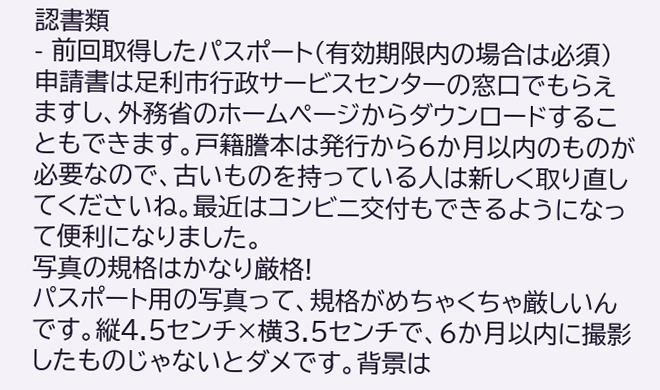認書類
- 前回取得したパスポート(有効期限内の場合は必須)
申請書は足利市行政サービスセンターの窓口でもらえますし、外務省のホームページからダウンロードすることもできます。戸籍謄本は発行から6か月以内のものが必要なので、古いものを持っている人は新しく取り直してくださいね。最近はコンビニ交付もできるようになって便利になりました。
写真の規格はかなり厳格!
パスポート用の写真って、規格がめちゃくちゃ厳しいんです。縦4.5センチ×横3.5センチで、6か月以内に撮影したものじゃないとダメです。背景は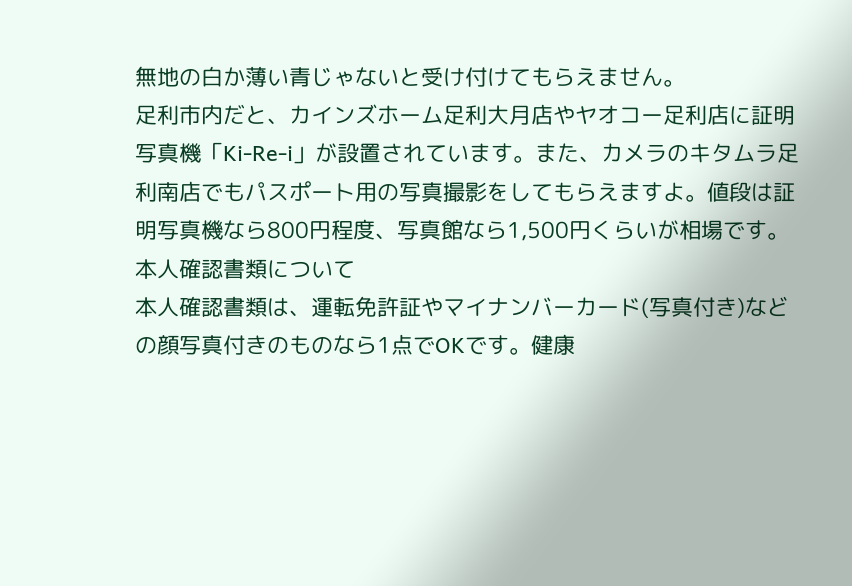無地の白か薄い青じゃないと受け付けてもらえません。
足利市内だと、カインズホーム足利大月店やヤオコー足利店に証明写真機「Ki-Re-i」が設置されています。また、カメラのキタムラ足利南店でもパスポート用の写真撮影をしてもらえますよ。値段は証明写真機なら800円程度、写真館なら1,500円くらいが相場です。
本人確認書類について
本人確認書類は、運転免許証やマイナンバーカード(写真付き)などの顔写真付きのものなら1点でOKです。健康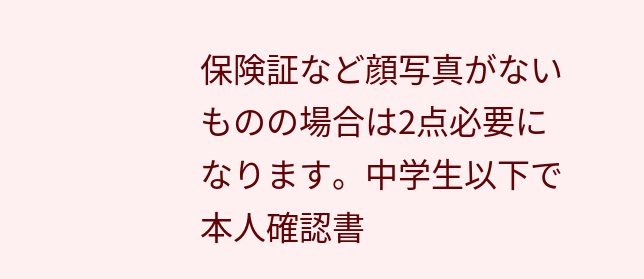保険証など顔写真がないものの場合は2点必要になります。中学生以下で本人確認書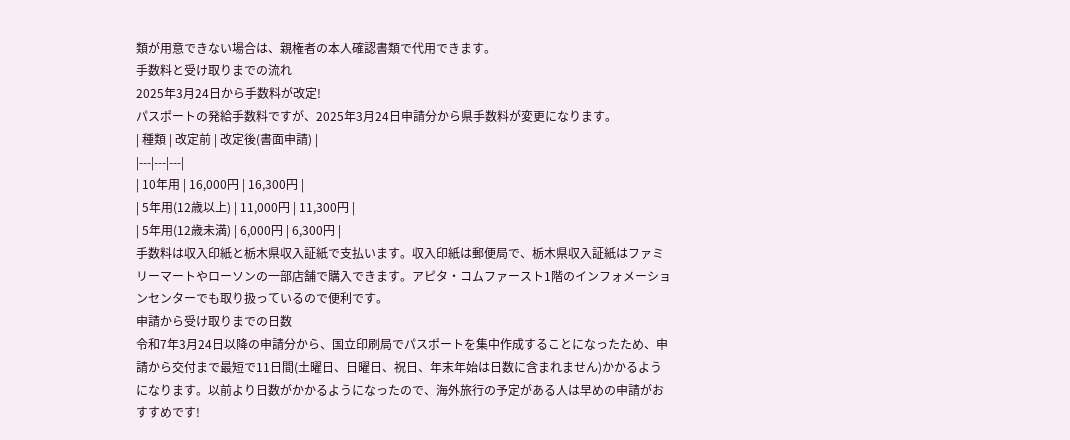類が用意できない場合は、親権者の本人確認書類で代用できます。
手数料と受け取りまでの流れ
2025年3月24日から手数料が改定!
パスポートの発給手数料ですが、2025年3月24日申請分から県手数料が変更になります。
| 種類 | 改定前 | 改定後(書面申請) |
|---|---|---|
| 10年用 | 16,000円 | 16,300円 |
| 5年用(12歳以上) | 11,000円 | 11,300円 |
| 5年用(12歳未満) | 6,000円 | 6,300円 |
手数料は収入印紙と栃木県収入証紙で支払います。収入印紙は郵便局で、栃木県収入証紙はファミリーマートやローソンの一部店舗で購入できます。アピタ・コムファースト1階のインフォメーションセンターでも取り扱っているので便利です。
申請から受け取りまでの日数
令和7年3月24日以降の申請分から、国立印刷局でパスポートを集中作成することになったため、申請から交付まで最短で11日間(土曜日、日曜日、祝日、年末年始は日数に含まれません)かかるようになります。以前より日数がかかるようになったので、海外旅行の予定がある人は早めの申請がおすすめです!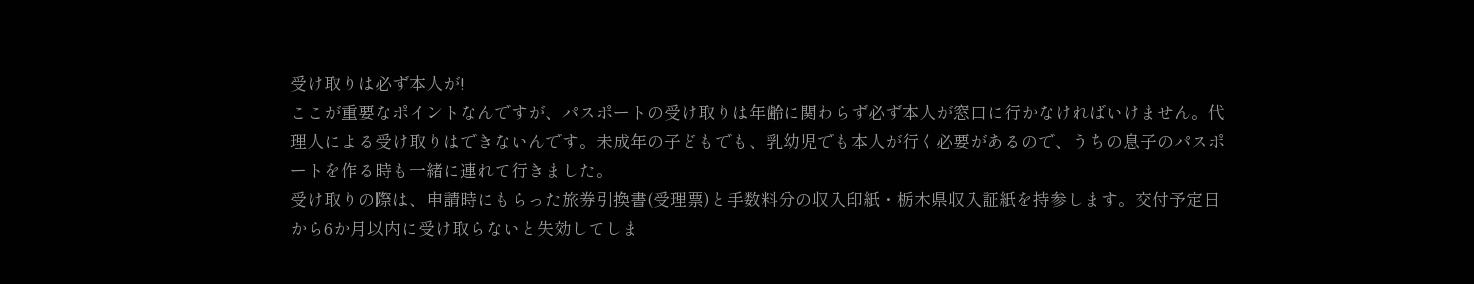受け取りは必ず本人が!
ここが重要なポイントなんですが、パスポートの受け取りは年齢に関わらず必ず本人が窓口に行かなければいけません。代理人による受け取りはできないんです。未成年の子どもでも、乳幼児でも本人が行く必要があるので、うちの息子のパスポートを作る時も一緒に連れて行きました。
受け取りの際は、申請時にもらった旅券引換書(受理票)と手数料分の収入印紙・栃木県収入証紙を持参します。交付予定日から6か月以内に受け取らないと失効してしま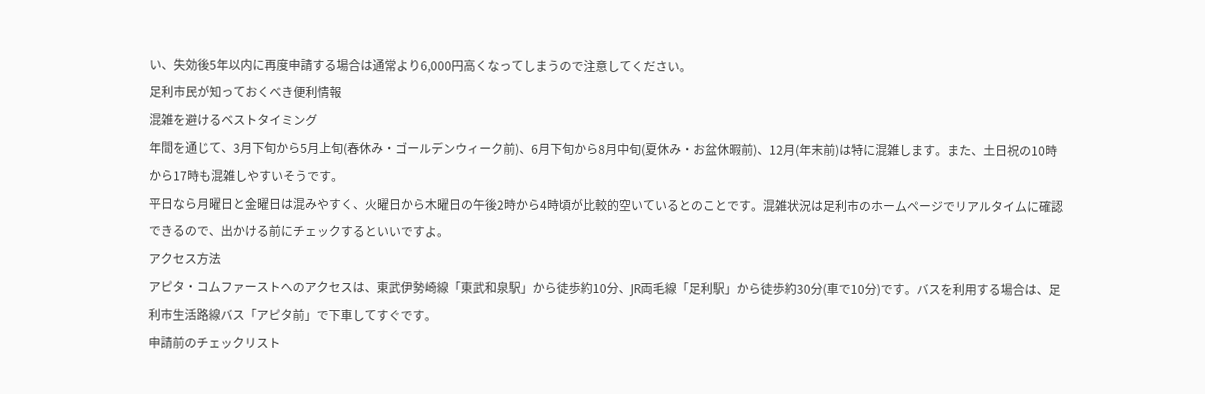い、失効後5年以内に再度申請する場合は通常より6,000円高くなってしまうので注意してください。
足利市民が知っておくべき便利情報
混雑を避けるベストタイミング
年間を通じて、3月下旬から5月上旬(春休み・ゴールデンウィーク前)、6月下旬から8月中旬(夏休み・お盆休暇前)、12月(年末前)は特に混雑します。また、土日祝の10時から17時も混雑しやすいそうです。
平日なら月曜日と金曜日は混みやすく、火曜日から木曜日の午後2時から4時頃が比較的空いているとのことです。混雑状況は足利市のホームページでリアルタイムに確認できるので、出かける前にチェックするといいですよ。
アクセス方法
アピタ・コムファーストへのアクセスは、東武伊勢崎線「東武和泉駅」から徒歩約10分、JR両毛線「足利駅」から徒歩約30分(車で10分)です。バスを利用する場合は、足利市生活路線バス「アピタ前」で下車してすぐです。
申請前のチェックリスト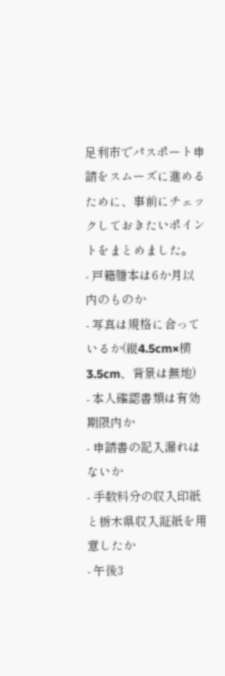足利市でパスポート申請をスムーズに進めるために、事前にチェックしておきたいポイントをまとめました。
- 戸籍謄本は6か月以内のものか
- 写真は規格に合っているか(縦4.5cm×横3.5cm、背景は無地)
- 本人確認書類は有効期限内か
- 申請書の記入漏れはないか
- 手数料分の収入印紙と栃木県収入証紙を用意したか
- 午後3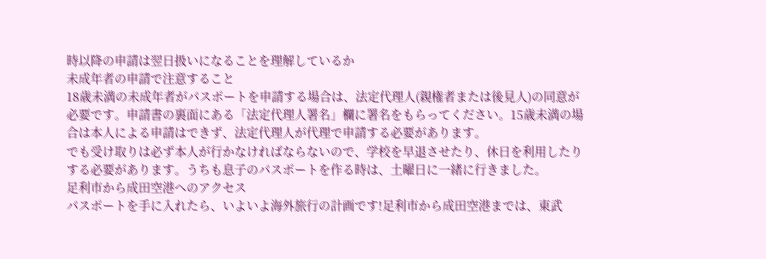時以降の申請は翌日扱いになることを理解しているか
未成年者の申請で注意すること
18歳未満の未成年者がパスポートを申請する場合は、法定代理人(親権者または後見人)の同意が必要です。申請書の裏面にある「法定代理人署名」欄に署名をもらってください。15歳未満の場合は本人による申請はできず、法定代理人が代理で申請する必要があります。
でも受け取りは必ず本人が行かなければならないので、学校を早退させたり、休日を利用したりする必要があります。うちも息子のパスポートを作る時は、土曜日に一緒に行きました。
足利市から成田空港へのアクセス
パスポートを手に入れたら、いよいよ海外旅行の計画です!足利市から成田空港までは、東武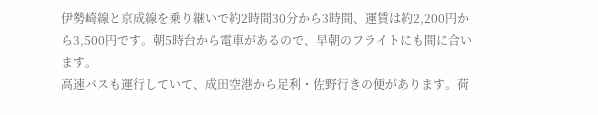伊勢崎線と京成線を乗り継いで約2時間30分から3時間、運賃は約2,200円から3,500円です。朝5時台から電車があるので、早朝のフライトにも間に合います。
高速バスも運行していて、成田空港から足利・佐野行きの便があります。荷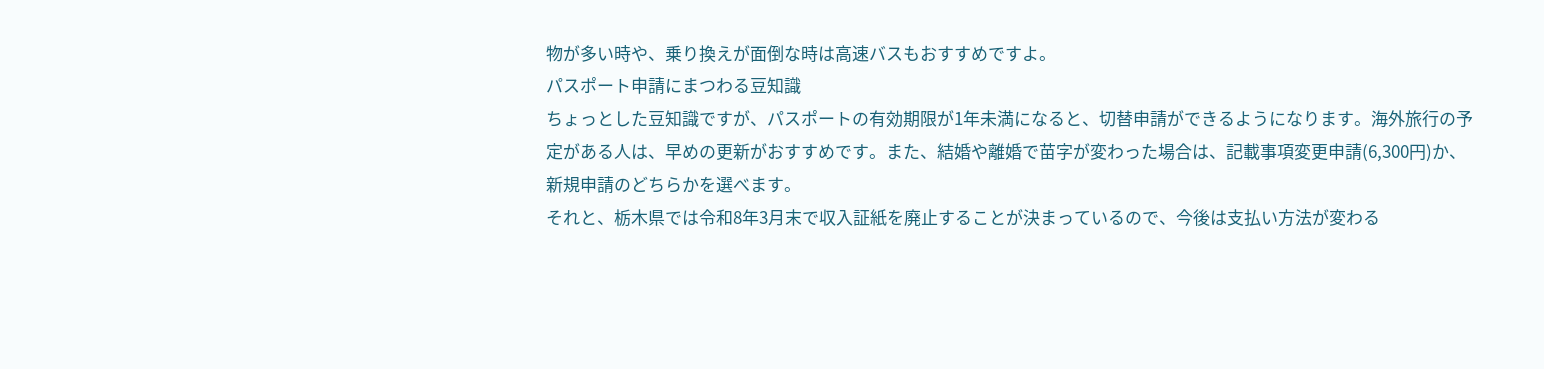物が多い時や、乗り換えが面倒な時は高速バスもおすすめですよ。
パスポート申請にまつわる豆知識
ちょっとした豆知識ですが、パスポートの有効期限が1年未満になると、切替申請ができるようになります。海外旅行の予定がある人は、早めの更新がおすすめです。また、結婚や離婚で苗字が変わった場合は、記載事項変更申請(6,300円)か、新規申請のどちらかを選べます。
それと、栃木県では令和8年3月末で収入証紙を廃止することが決まっているので、今後は支払い方法が変わる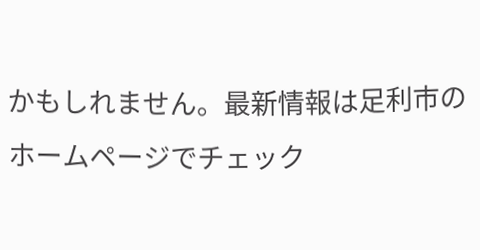かもしれません。最新情報は足利市のホームページでチェック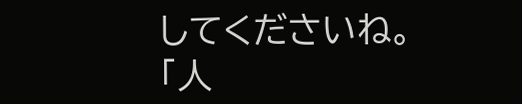してくださいね。
「人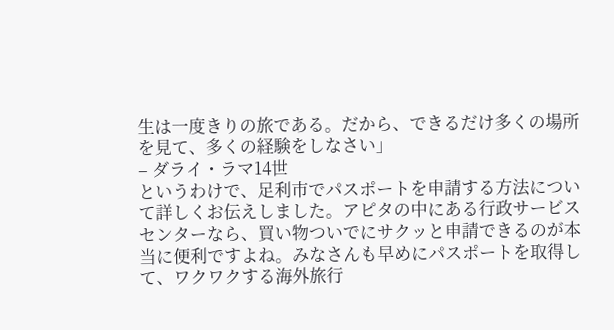生は一度きりの旅である。だから、できるだけ多くの場所を見て、多くの経験をしなさい」
– ダライ・ラマ14世
というわけで、足利市でパスポートを申請する方法について詳しくお伝えしました。アピタの中にある行政サービスセンターなら、買い物ついでにサクッと申請できるのが本当に便利ですよね。みなさんも早めにパスポートを取得して、ワクワクする海外旅行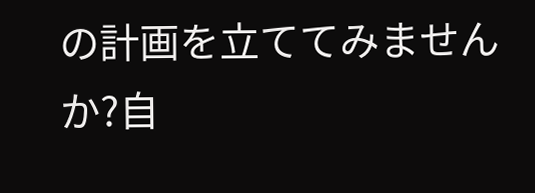の計画を立ててみませんか?自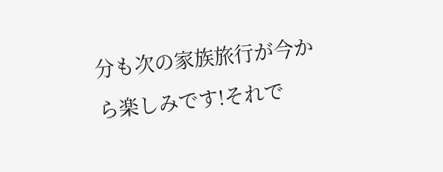分も次の家族旅行が今から楽しみです!それで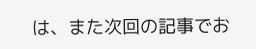は、また次回の記事でお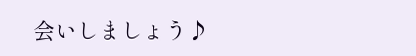会いしましょう♪